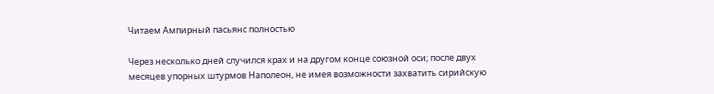Читаем Ампирный пасьянс полностью

Через несколько дней случился крах и на другом конце союзной оси; после двух месяцев упорных штурмов Наполеон, не имея возможности захватить сирийскую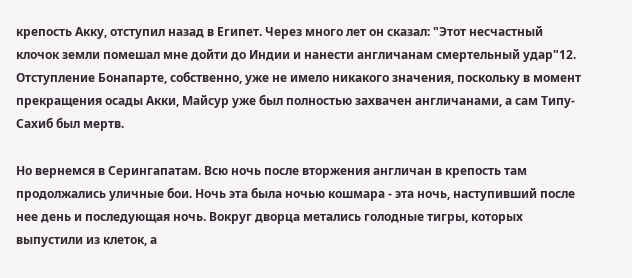крепость Акку, отступил назад в Египет. Через много лет он сказал: "Этот несчастный клочок земли помешал мне дойти до Индии и нанести англичанам смертельный удар"12. Отступление Бонапарте, собственно, уже не имело никакого значения, поскольку в момент прекращения осады Акки, Майсур уже был полностью захвачен англичанами, а сам Типу-Сахиб был мертв.

Но вернемся в Серингапатам. Всю ночь после вторжения англичан в крепость там продолжались уличные бои. Ночь эта была ночью кошмара - эта ночь, наступивший после нее день и последующая ночь. Вокруг дворца метались голодные тигры, которых выпустили из клеток, а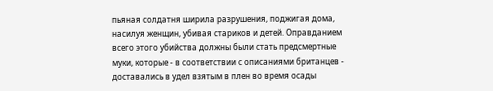пьяная солдатня ширила разрушения, поджигая дома, насилуя женщин, убивая стариков и детей. Оправданием всего этого убийства должны были стать предсмертные муки, которые - в соответствии с описаниями британцев - доставались в удел взятым в плен во время осады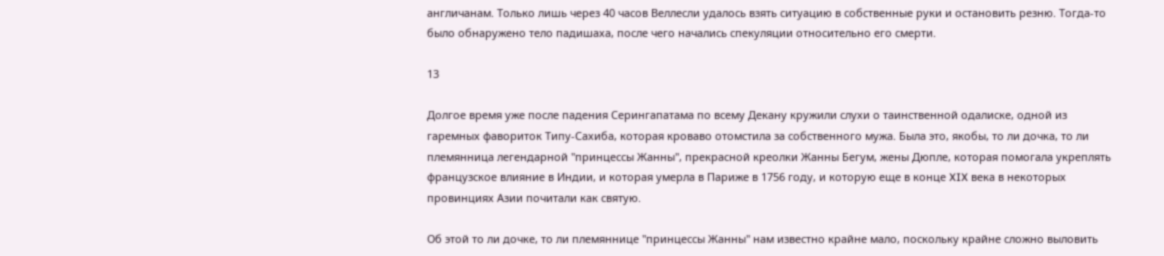англичанам. Только лишь через 40 часов Веллесли удалось взять ситуацию в собственные руки и остановить резню. Тогда-то было обнаружено тело падишаха, после чего начались спекуляции относительно его смерти.

13

Долгое время уже после падения Серингапатама по всему Декану кружили слухи о таинственной одалиске, одной из гаремных фавориток Типу-Сахиба, которая кроваво отомстила за собственного мужа. Была это, якобы, то ли дочка, то ли племянница легендарной "принцессы Жанны", прекрасной креолки Жанны Бегум, жены Дюпле, которая помогала укреплять французское влияние в Индии, и которая умерла в Париже в 1756 году, и которую еще в конце XIX века в некоторых провинциях Азии почитали как святую.

Об этой то ли дочке, то ли племяннице "принцессы Жанны" нам известно крайне мало, поскольку крайне сложно выловить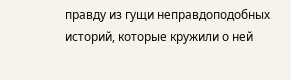правду из гущи неправдоподобных историй, которые кружили о ней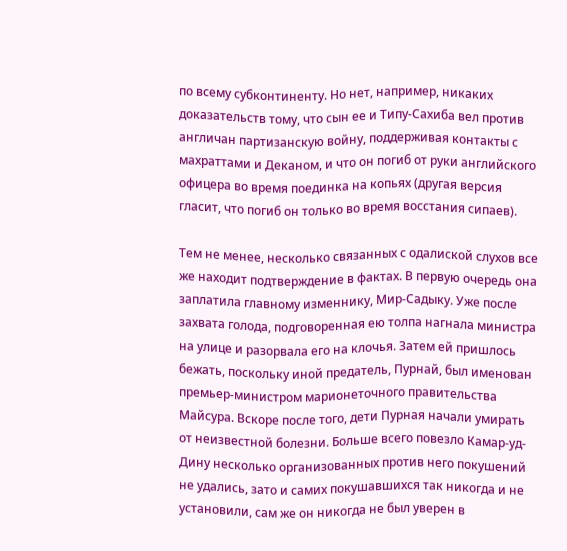по всему субконтиненту. Но нет, например, никаких доказательств тому, что сын ее и Типу-Сахиба вел против англичан партизанскую войну, поддерживая контакты с махраттами и Деканом, и что он погиб от руки английского офицера во время поединка на копьях (другая версия гласит, что погиб он только во время восстания сипаев).

Тем не менее, несколько связанных с одалиской слухов все же находит подтверждение в фактах. В первую очередь она заплатила главному изменнику, Мир-Садыку. Уже после захвата голода, подговоренная ею толпа нагнала министра на улице и разорвала его на клочья. Затем ей пришлось бежать, поскольку иной предатель, Пурнай, был именован премьер-министром марионеточного правительства Майсура. Вскоре после того, дети Пурная начали умирать от неизвестной болезни. Больше всего повезло Камар-уд-Дину несколько организованных против него покушений не удались, зато и самих покушавшихся так никогда и не установили, сам же он никогда не был уверен в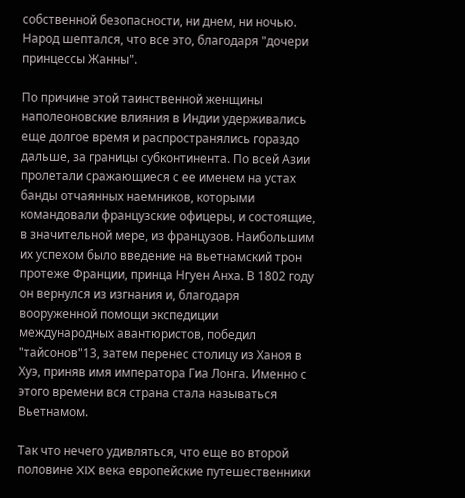собственной безопасности, ни днем, ни ночью. Народ шептался, что все это, благодаря "дочери принцессы Жанны".

По причине этой таинственной женщины наполеоновские влияния в Индии удерживались еще долгое время и распространялись гораздо дальше, за границы субконтинента. По всей Азии пролетали сражающиеся с ее именем на устах банды отчаянных наемников, которыми командовали французские офицеры, и состоящие, в значительной мере, из французов. Наибольшим их успехом было введение на вьетнамский трон протеже Франции, принца Нгуен Анха. В 1802 году он вернулся из изгнания и, благодаря вооруженной помощи экспедиции международных авантюристов, победил "тайсонов"13, затем перенес столицу из Ханоя в Хуэ, приняв имя императора Гиа Лонга. Именно с этого времени вся страна стала называться Вьетнамом.

Так что нечего удивляться, что еще во второй половине XIX века европейские путешественники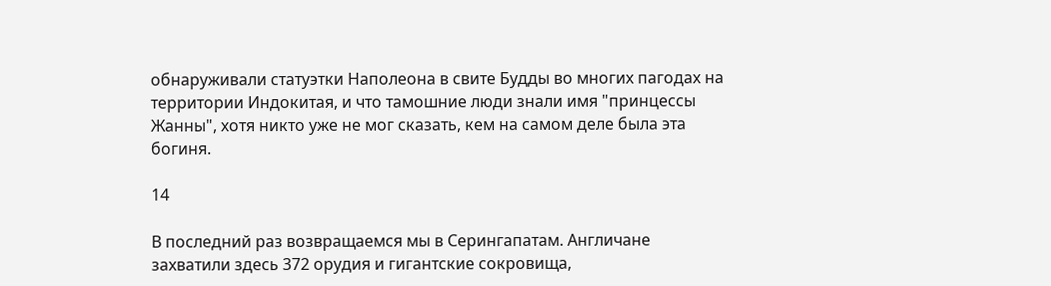обнаруживали статуэтки Наполеона в свите Будды во многих пагодах на территории Индокитая, и что тамошние люди знали имя "принцессы Жанны", хотя никто уже не мог сказать, кем на самом деле была эта богиня.

14

В последний раз возвращаемся мы в Серингапатам. Англичане захватили здесь 372 орудия и гигантские сокровища,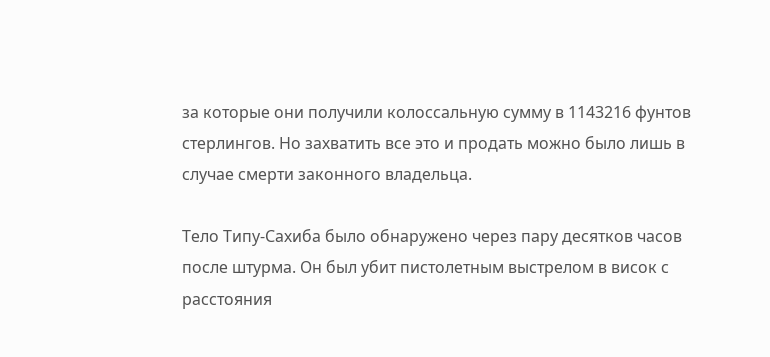за которые они получили колоссальную сумму в 1143216 фунтов стерлингов. Но захватить все это и продать можно было лишь в случае смерти законного владельца.

Тело Типу-Сахиба было обнаружено через пару десятков часов после штурма. Он был убит пистолетным выстрелом в висок с расстояния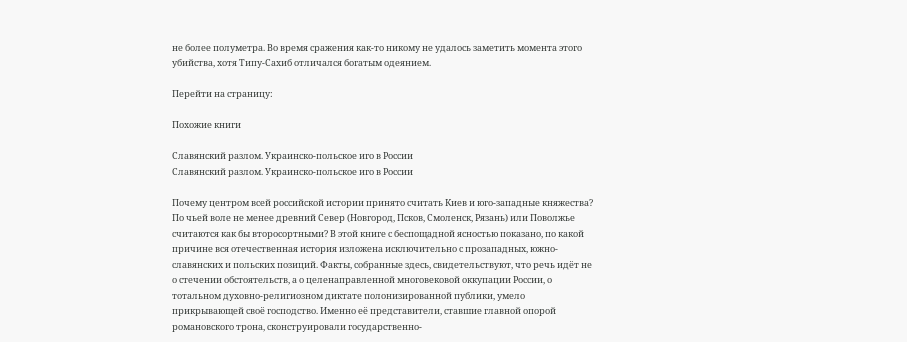не более полуметра. Во время сражения как-то никому не удалось заметить момента этого убийства, хотя Типу-Сахиб отличался богатым одеянием.

Перейти на страницу:

Похожие книги

Славянский разлом. Украинско-польское иго в России
Славянский разлом. Украинско-польское иго в России

Почему центром всей российской истории принято считать Киев и юго-западные княжества? По чьей воле не менее древний Север (Новгород, Псков, Смоленск, Рязань) или Поволжье считаются как бы второсортными? В этой книге с беспощадной ясностью показано, по какой причине вся отечественная история изложена исключительно с прозападных, южно-славянских и польских позиций. Факты, собранные здесь, свидетельствуют, что речь идёт не о стечении обстоятельств, а о целенаправленной многовековой оккупации России, о тотальном духовно-религиозном диктате полонизированной публики, умело прикрывающей своё господство. Именно её представители, ставшие главной опорой романовского трона, сконструировали государственно-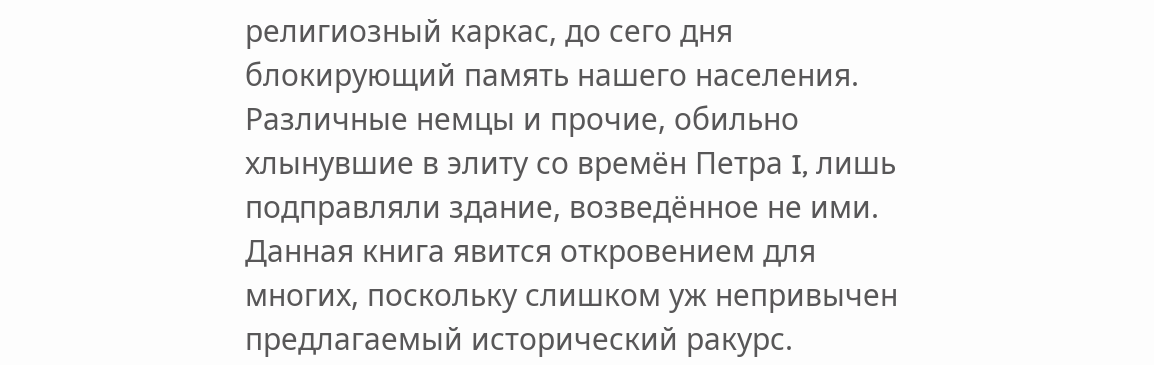религиозный каркас, до сего дня блокирующий память нашего населения. Различные немцы и прочие, обильно хлынувшие в элиту со времён Петра I, лишь подправляли здание, возведённое не ими. Данная книга явится откровением для многих, поскольку слишком уж непривычен предлагаемый исторический ракурс.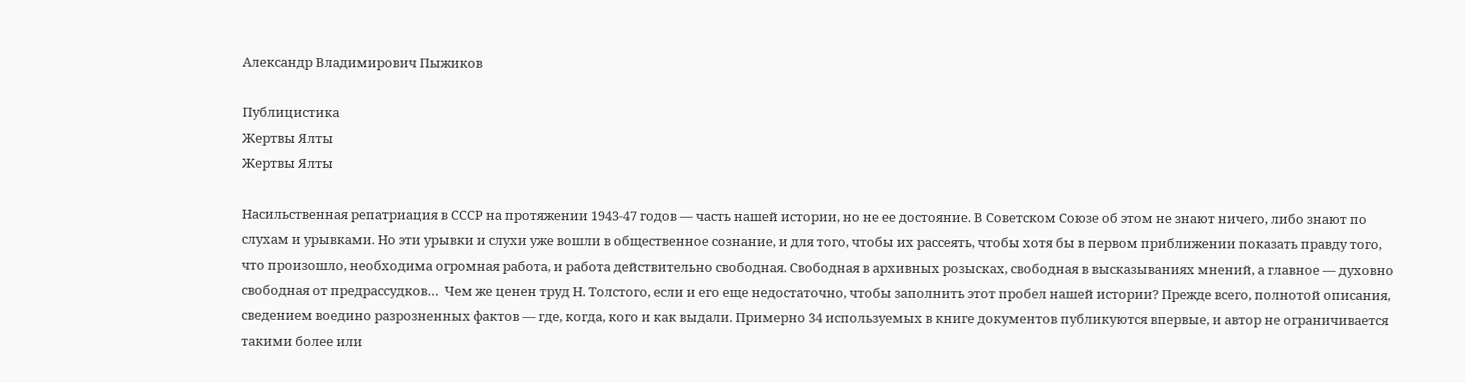Александр Владимирович Пыжиков

Публицистика
Жертвы Ялты
Жертвы Ялты

Насильственная репатриация в СССР на протяжении 1943-47 годов — часть нашей истории, но не ее достояние. В Советском Союзе об этом не знают ничего, либо знают по слухам и урывками. Но эти урывки и слухи уже вошли в общественное сознание, и для того, чтобы их рассеять, чтобы хотя бы в первом приближении показать правду того, что произошло, необходима огромная работа, и работа действительно свободная. Свободная в архивных розысках, свободная в высказываниях мнений, а главное — духовно свободная от предрассудков…  Чем же ценен труд Н. Толстого, если и его еще недостаточно, чтобы заполнить этот пробел нашей истории? Прежде всего, полнотой описания, сведением воедино разрозненных фактов — где, когда, кого и как выдали. Примерно 34 используемых в книге документов публикуются впервые, и автор не ограничивается такими более или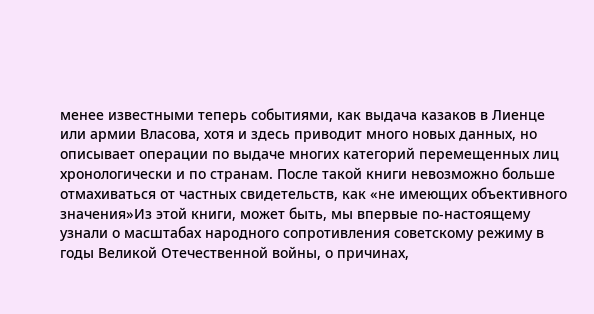менее известными теперь событиями, как выдача казаков в Лиенце или армии Власова, хотя и здесь приводит много новых данных, но описывает операции по выдаче многих категорий перемещенных лиц хронологически и по странам. После такой книги невозможно больше отмахиваться от частных свидетельств, как «не имеющих объективного значения»Из этой книги, может быть, мы впервые по-настоящему узнали о масштабах народного сопротивления советскому режиму в годы Великой Отечественной войны, о причинах,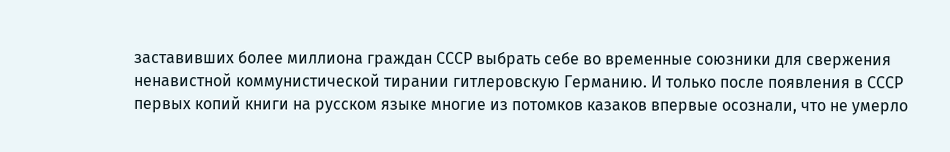заставивших более миллиона граждан СССР выбрать себе во временные союзники для свержения ненавистной коммунистической тирании гитлеровскую Германию. И только после появления в СССР первых копий книги на русском языке многие из потомков казаков впервые осознали, что не умерло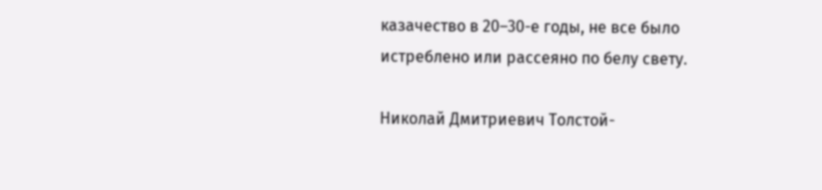казачество в 20–30-е годы, не все было истреблено или рассеяно по белу свету.

Николай Дмитриевич Толстой-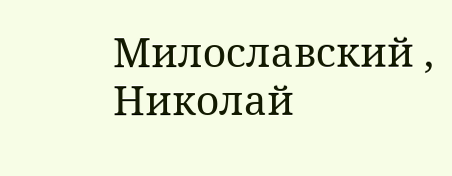Милославский , Николай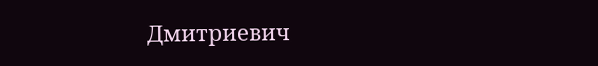Дмитриевич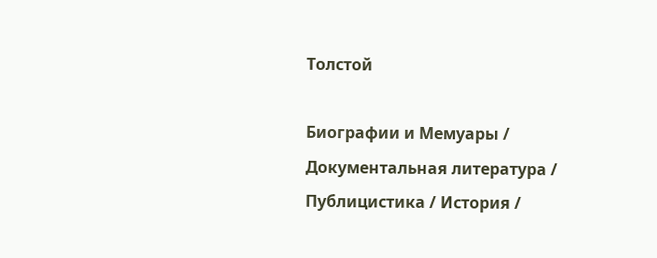Толстой

Биографии и Мемуары / Документальная литература / Публицистика / История /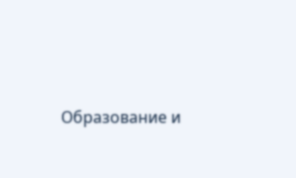Образование и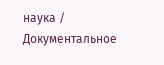наука / Документальное